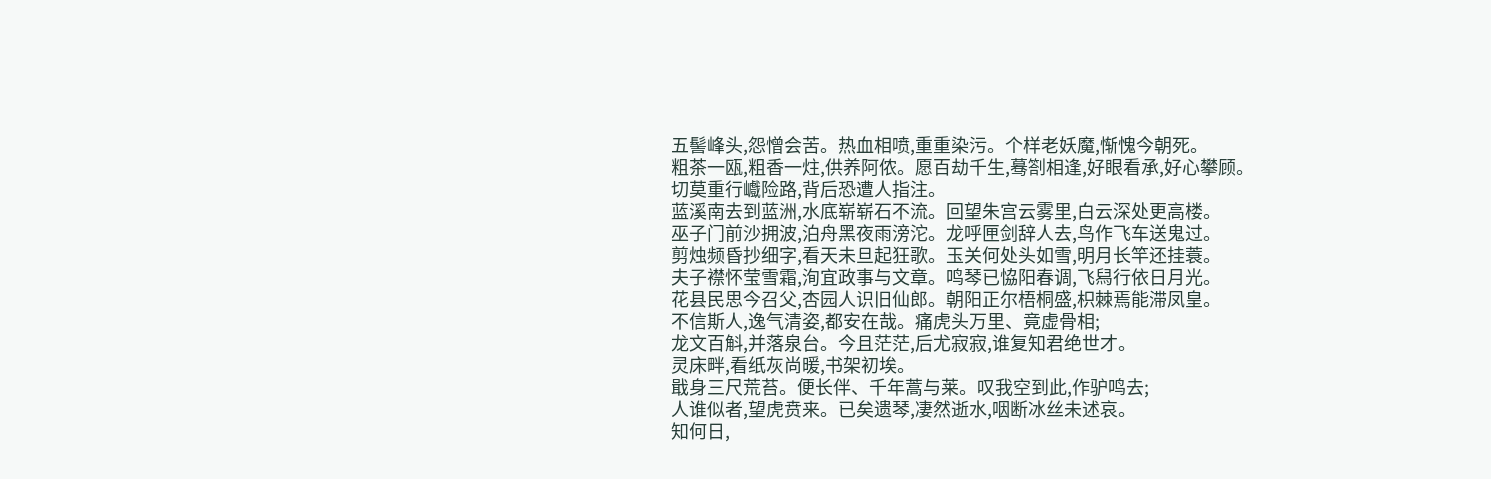五髻峰头,怨憎会苦。热血相喷,重重染污。个样老妖魔,惭愧今朝死。
粗茶一瓯,粗香一炷,供养阿侬。愿百劫千生,蓦劄相逢,好眼看承,好心攀顾。
切莫重行巇险路,背后恐遭人指注。
蓝溪南去到蓝洲,水底崭崭石不流。回望朱宫云雾里,白云深处更高楼。
巫子门前沙拥波,泊舟黑夜雨滂沱。龙呼匣剑辞人去,鸟作飞车送鬼过。
剪烛频昏抄细字,看天未旦起狂歌。玉关何处头如雪,明月长竿还挂蓑。
夫子襟怀莹雪霜,洵宜政事与文章。鸣琴已恊阳春调,飞舄行依日月光。
花县民思今召父,杏园人识旧仙郎。朝阳正尔梧桐盛,枳棘焉能滞凤皇。
不信斯人,逸气清姿,都安在哉。痛虎头万里、竟虚骨相;
龙文百斛,并落泉台。今且茫茫,后尤寂寂,谁复知君绝世才。
灵床畔,看纸灰尚暖,书架初埃。
戢身三尺荒苔。便长伴、千年蒿与莱。叹我空到此,作驴鸣去;
人谁似者,望虎贲来。已矣遗琴,凄然逝水,咽断冰丝未述哀。
知何日,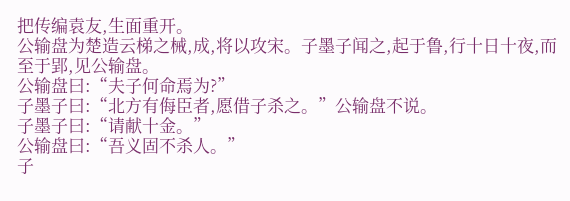把传编袁友,生面重开。
公输盘为楚造云梯之械,成,将以攻宋。子墨子闻之,起于鲁,行十日十夜,而至于郢,见公输盘。
公输盘曰:“夫子何命焉为?”
子墨子曰:“北方有侮臣者,愿借子杀之。”公输盘不说。
子墨子曰:“请献十金。”
公输盘曰:“吾义固不杀人。”
子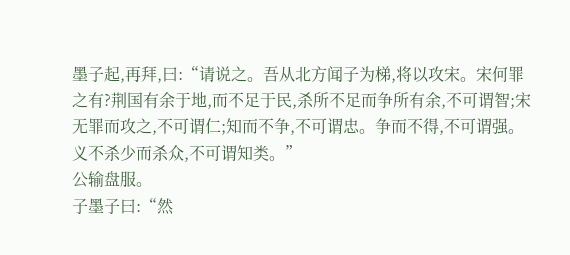墨子起,再拜,曰:“请说之。吾从北方闻子为梯,将以攻宋。宋何罪之有?荆国有余于地,而不足于民,杀所不足而争所有余,不可谓智;宋无罪而攻之,不可谓仁;知而不争,不可谓忠。争而不得,不可谓强。义不杀少而杀众,不可谓知类。”
公输盘服。
子墨子曰:“然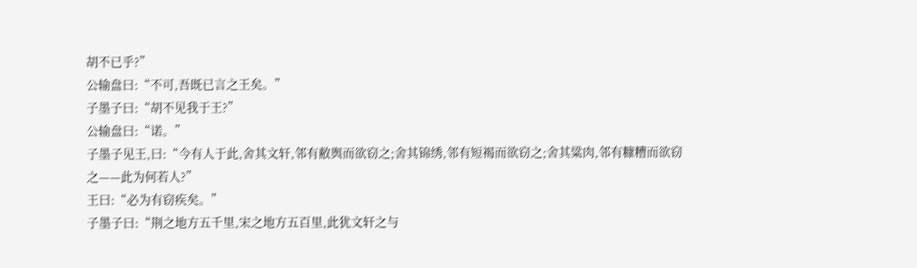胡不已乎?”
公输盘曰:“不可,吾既已言之王矣。”
子墨子曰:“胡不见我于王?”
公输盘曰:“诺。”
子墨子见王,曰:“今有人于此,舍其文轩,邻有敝舆而欲窃之;舍其锦绣,邻有短褐而欲窃之;舍其粱肉,邻有糠糟而欲窃之——此为何若人?”
王曰:“必为有窃疾矣。”
子墨子曰:“荆之地方五千里,宋之地方五百里,此犹文轩之与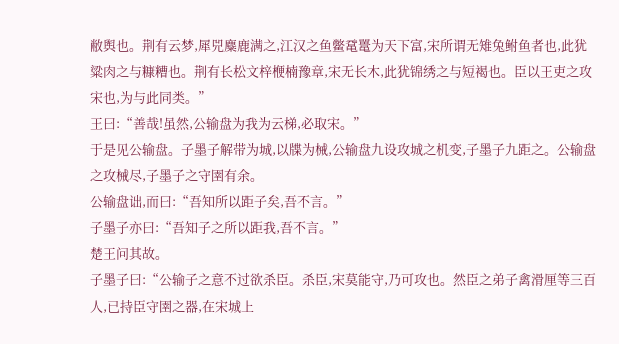敝舆也。荆有云梦,犀兕麋鹿满之,江汉之鱼鳖鼋鼍为天下富,宋所谓无雉兔鲋鱼者也,此犹粱肉之与糠糟也。荆有长松文梓楩楠豫章,宋无长木,此犹锦绣之与短褐也。臣以王吏之攻宋也,为与此同类。”
王曰:“善哉!虽然,公输盘为我为云梯,必取宋。”
于是见公输盘。子墨子解带为城,以牒为械,公输盘九设攻城之机变,子墨子九距之。公输盘之攻械尽,子墨子之守圉有余。
公输盘诎,而曰:“吾知所以距子矣,吾不言。”
子墨子亦曰:“吾知子之所以距我,吾不言。”
楚王问其故。
子墨子曰:“公输子之意不过欲杀臣。杀臣,宋莫能守,乃可攻也。然臣之弟子禽滑厘等三百人,已持臣守圉之器,在宋城上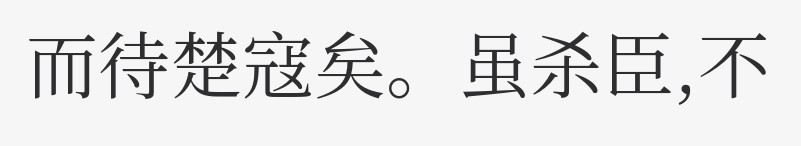而待楚寇矣。虽杀臣,不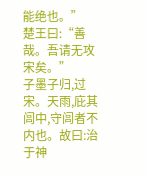能绝也。”
楚王曰:“善哉。吾请无攻宋矣。”
子墨子归,过宋。天雨,庇其闾中,守闾者不内也。故曰:治于神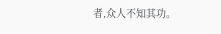者,众人不知其功。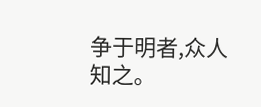争于明者,众人知之。